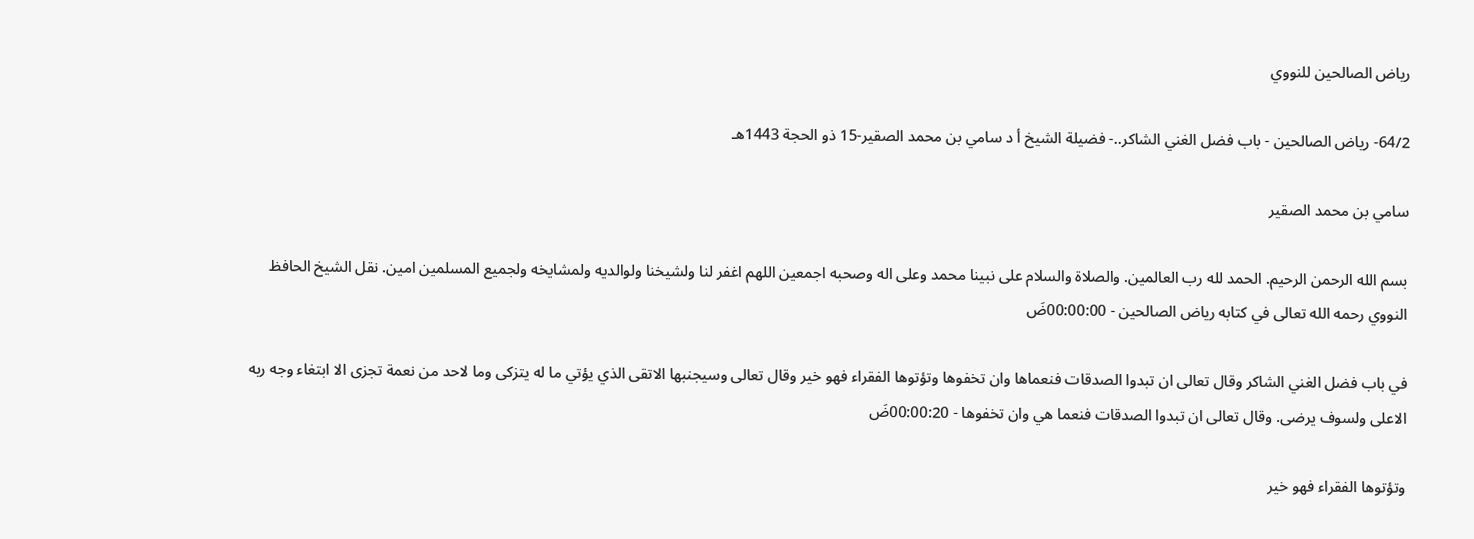رياض الصالحين للنووي

64/2- رياض الصالحين - باب فضل الغني الشاكر..- فضيلة الشيخ أ د سامي بن محمد الصقير-15 ذو الحجة 1443هـ

سامي بن محمد الصقير

بسم الله الرحمن الرحيم. الحمد لله رب العالمين. والصلاة والسلام على نبينا محمد وعلى اله وصحبه اجمعين اللهم اغفر لنا ولشيخنا ولوالديه ولمشايخه ولجميع المسلمين امين. نقل الشيخ الحافظ النووي رحمه الله تعالى في كتابه رياض الصالحين - 00:00:00ضَ

في باب فضل الغني الشاكر وقال تعالى ان تبدوا الصدقات فنعماها وان تخفوها وتؤتوها الفقراء فهو خير وقال تعالى وسيجنبها الاتقى الذي يؤتي ما له يتزكى وما لاحد من نعمة تجزى الا ابتغاء وجه ربه الاعلى ولسوف يرضى. وقال تعالى ان تبدوا الصدقات فنعما هي وان تخفوها - 00:00:20ضَ

وتؤتوها الفقراء فهو خير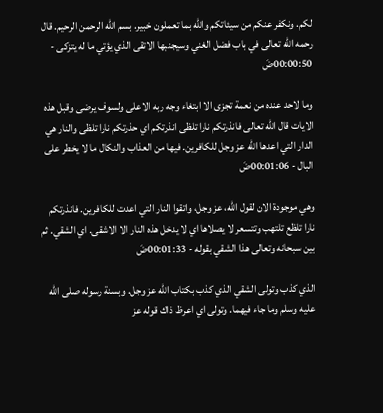لكم. ونكفر عنكم من سيئاتكم والله بما تعملون خبير. بسم الله الرحمن الرحيم. قال رحمه الله تعالى في باب فضل الغني وسيجنبها الاتقى الذي يؤتي ما له يتزكى - 00:00:50ضَ

وما لاحد عنده من نعمة تجزى الا ابتغاء وجه ربه الاعلى ولسوف يرضى وقبل هذه الايات قال الله تعالى فانذرتكم نارا تلظى انذرتكم اي حذرتكم نارا تلظى والنار هي الدار التي اعدها الله عز وجل للكافرين. فيها من العذاب والنكال ما لا يخطر على البال - 00:01:06ضَ

وهي موجودة الان لقول الله، عز وجل، واتقوا النار التي اعدت للكافرين. فانذرتكم نارا تلظع تلتهب وتتسعر لا يصلاها اي لا يدخل هذه النار الا الاشقى. اي الشقي. ثم بين سبحانه وتعالى هذا الشقي بقوله - 00:01:33ضَ

الذي كذب وتولى الشقي الذي كذب بكتاب الله عز وجل. وبسنة رسوله صلى الله عليه وسلم وما جاء فيهما. وتولى اي اعرظ ذاك قوله عز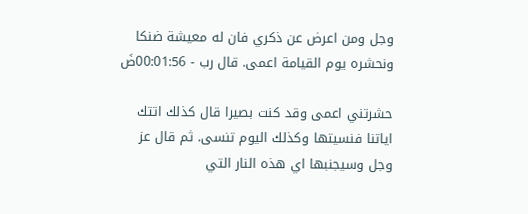وجل ومن اعرض عن ذكري فان له معيشة ضنكا ونحشره يوم القيامة اعمى. قال رب - 00:01:56ضَ

حشرتني اعمى وقد كنت بصيرا قال كذلك اتتك اياتنا فنسيتها وكذلك اليوم تنسى. ثم قال عز وجل وسيجنبها اي هذه النار التي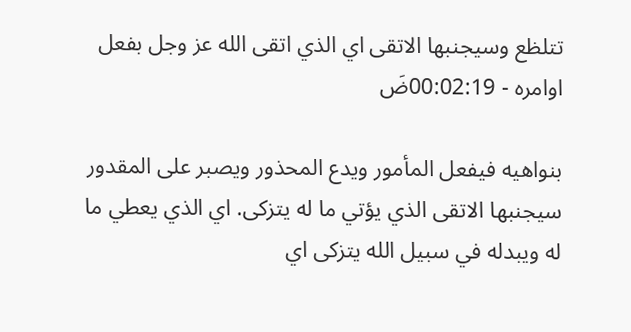تتلظع وسيجنبها الاتقى اي الذي اتقى الله عز وجل بفعل اوامره - 00:02:19ضَ

بنواهيه فيفعل المأمور ويدع المحذور ويصبر على المقدور سيجنبها الاتقى الذي يؤتي ما له يتزكى. اي الذي يعطي ما له ويبدله في سبيل الله يتزكى اي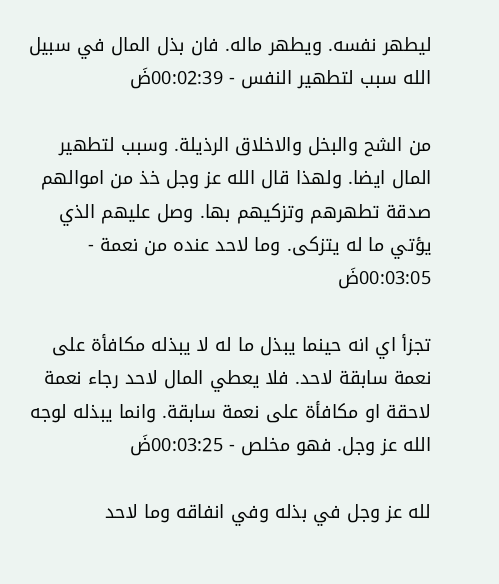ليطهر نفسه. ويطهر ماله. فان بذل المال في سبيل الله سبب لتطهير النفس - 00:02:39ضَ

من الشح والبخل والاخلاق الرذيلة. وسبب لتطهير المال ايضا. ولهذا قال الله عز وجل خذ من اموالهم صدقة تطهرهم وتزكيهم بها. وصل عليهم الذي يؤتي ما له يتزكى. وما لاحد عنده من نعمة - 00:03:05ضَ

تجزأ اي انه حينما يبذل ما له لا يبذله مكافأة على نعمة سابقة لاحد. فلا يعطي المال لاحد رجاء نعمة لاحقة او مكافأة على نعمة سابقة. وانما يبذله لوجه الله عز وجل. فهو مخلص - 00:03:25ضَ

لله عز وجل في بذله وفي انفاقه وما لاحد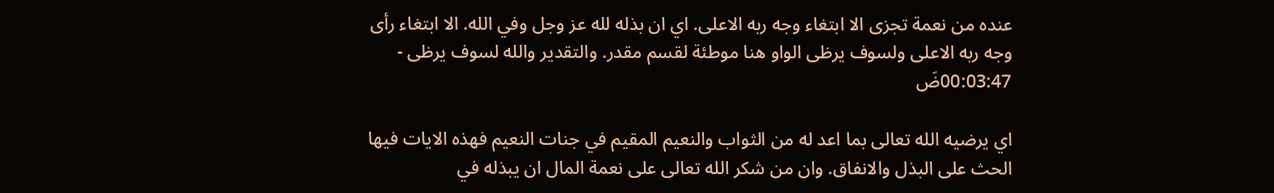عنده من نعمة تجزى الا ابتغاء وجه ربه الاعلى. اي ان بذله لله عز وجل وفي الله. الا ابتغاء رأى وجه ربه الاعلى ولسوف يرظى الواو هنا موطئة لقسم مقدر. والتقدير والله لسوف يرظى - 00:03:47ضَ

اي يرضيه الله تعالى بما اعد له من الثواب والنعيم المقيم في جنات النعيم فهذه الايات فيها الحث على البذل والانفاق. وان من شكر الله تعالى على نعمة المال ان يبذله في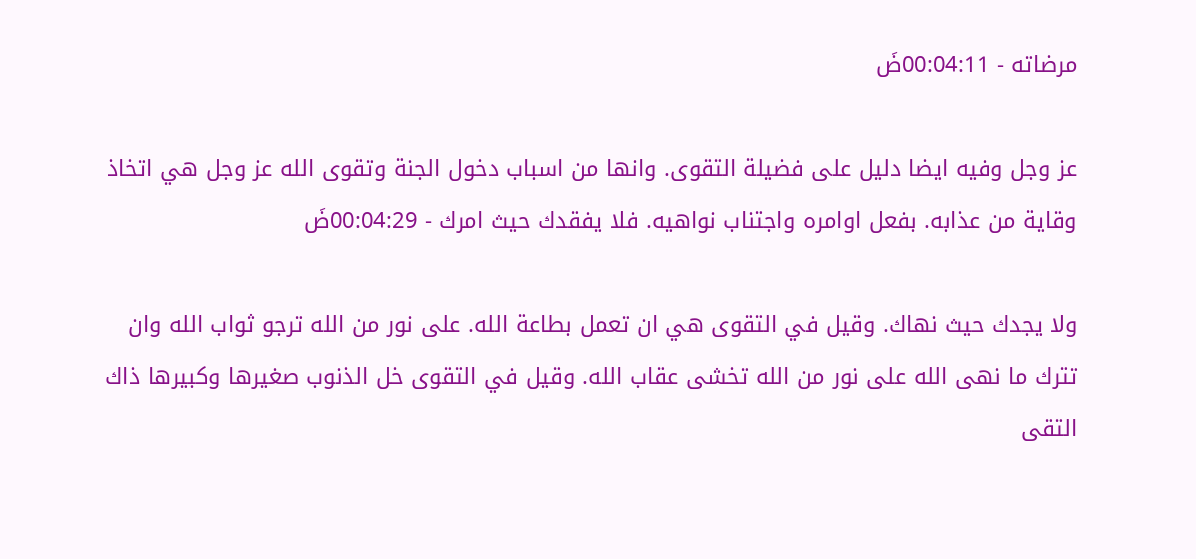مرضاته - 00:04:11ضَ

عز وجل وفيه ايضا دليل على فضيلة التقوى. وانها من اسباب دخول الجنة وتقوى الله عز وجل هي اتخاذ وقاية من عذابه. بفعل اوامره واجتناب نواهيه. فلا يفقدك حيث امرك - 00:04:29ضَ

ولا يجدك حيث نهاك. وقيل في التقوى هي ان تعمل بطاعة الله. على نور من الله ترجو ثواب الله وان تترك ما نهى الله على نور من الله تخشى عقاب الله. وقيل في التقوى خل الذنوب صغيرها وكبيرها ذاك التقى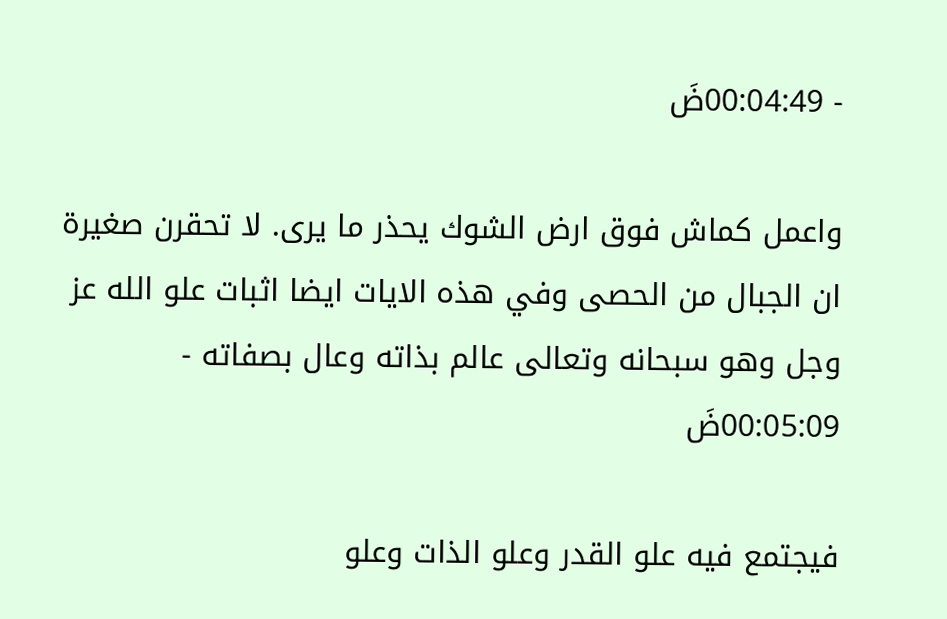- 00:04:49ضَ

واعمل كماش فوق ارض الشوك يحذر ما يرى. لا تحقرن صغيرة ان الجبال من الحصى وفي هذه الايات ايضا اثبات علو الله عز وجل وهو سبحانه وتعالى عالم بذاته وعال بصفاته - 00:05:09ضَ

فيجتمع فيه علو القدر وعلو الذات وعلو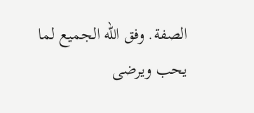الصفة. وفق الله الجميع لما يحب ويرضى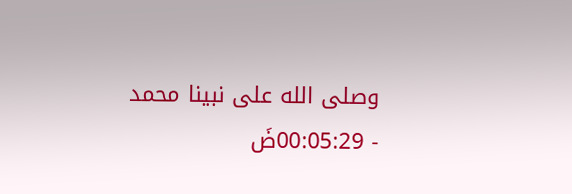وصلى الله على نبينا محمد - 00:05:29ضَ